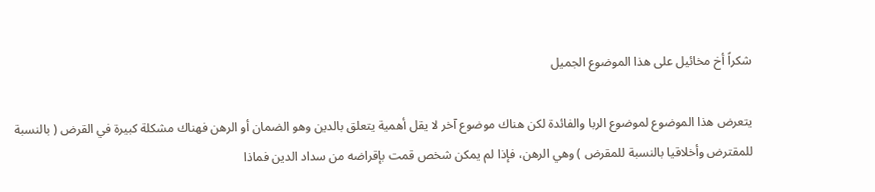شكراً أخ مخائيل على هذا الموضوع الجميل

يتعرض هذا الموضوع لموضوع الربا والفائدة لكن هناك موضوع آخر لا يقل أهمية يتعلق بالدين وهو الضمان أو الرهن فهناك مشكلة كبيرة في القرض ( بالنسبة للمقترض وأخلاقيا بالنسبة للمقرض ) وهي الرهن، فإذا لم يمكن شخص قمت بإقراضه من سداد الدين فماذا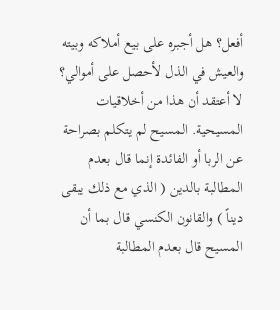أفعل؟ هل أجبره على بيع أملاكه وبيته والعيش في الذل لأحصل على أموالي؟ لا أعتقد أن هذا من أخلاقيات المسيحية. المسيح لم يتكلم بصراحة عن الربا أو الفائدة إنما قال بعدم المطالبة بالدين ( الذي مع ذلك يبقى ديناً ) والقانون الكنسي قال بما أن المسيح قال بعدم المطالبة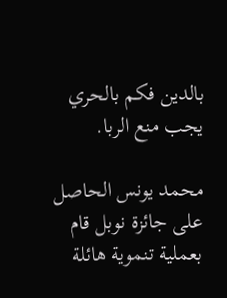بالدين فكم بالحري يجب منع الربا.

محمد يونس الحاصل على جائزة نوبل قام بعملية تنموية هائلة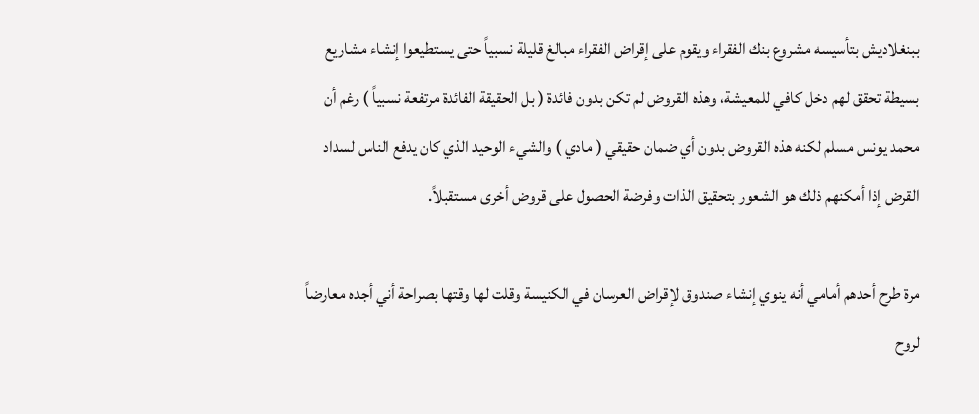ببنغلاديش بتأسيسه مشروع بنك الفقراء ويقوم على إقراض الفقراء مبالغ قليلة نسبياً حتى يستطيعوا إنشاء مشاريع بسيطة تحقق لهم دخل كافي للمعيشة، وهذه القروض لم تكن بدون فائدة ( بل الحقيقة الفائدة مرتفعة نسبياً ) رغم أن محمد يونس مسلم لكنه هذه القروض بدون أي ضمان حقيقي ( مادي ) والشيء الوحيد الذي كان يدفع الناس لسداد القرض إذا أمكنهم ذلك هو الشعور بتحقيق الذات وفرضة الحصول على قروض أخرى مستقبلاً.

مرة طرح أحدهم أمامي أنه ينوي إنشاء صندوق لإقراض العرسان في الكنيسة وقلت لها وقتها بصراحة أني أجده معارضاً لروح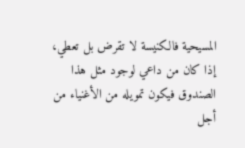المسيحية فالكنيسة لا تقرض بل تعطي، إذا كان من داعي لوجود مثل هذا الصندوق فيكون تمويله من الأغنياء من أجل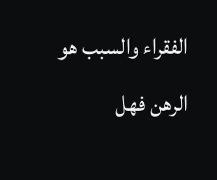الفقراء والسبب هو الرهن فهل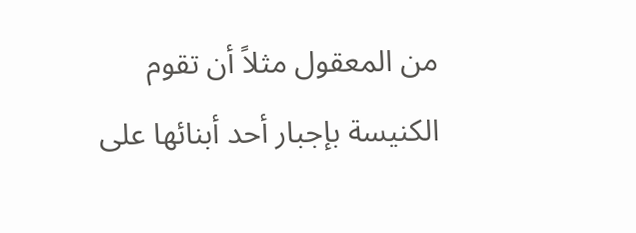من المعقول مثلاً أن تقوم الكنيسة بإجبار أحد أبنائها على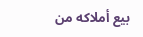بيع أملاكه من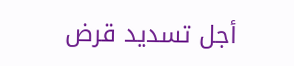أجل تسديد قرض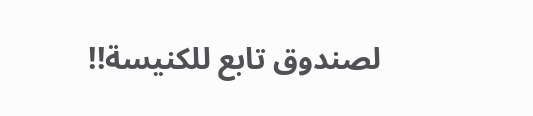لصندوق تابع للكنيسة!!